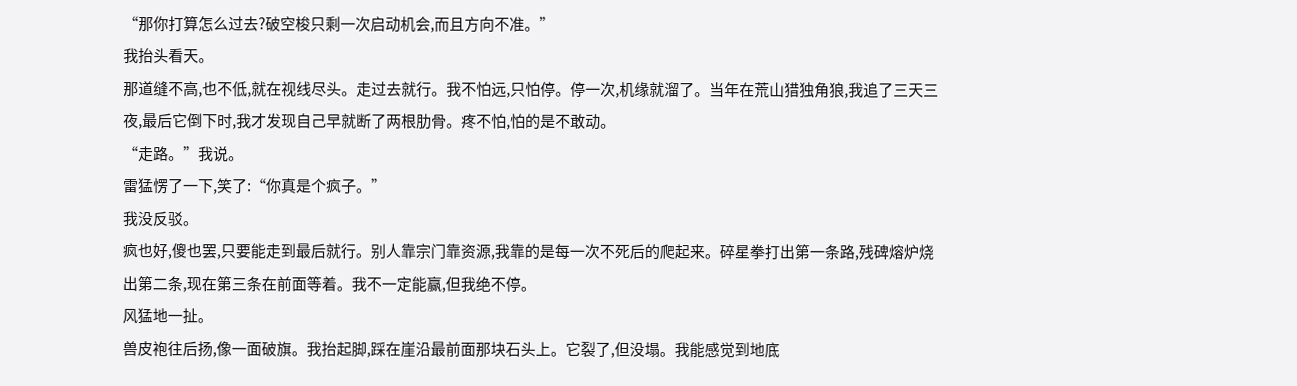“那你打算怎么过去?破空梭只剩一次启动机会,而且方向不准。”
我抬头看天。
那道缝不高,也不低,就在视线尽头。走过去就行。我不怕远,只怕停。停一次,机缘就溜了。当年在荒山猎独角狼,我追了三天三夜,最后它倒下时,我才发现自己早就断了两根肋骨。疼不怕,怕的是不敢动。
“走路。”我说。
雷猛愣了一下,笑了:“你真是个疯子。”
我没反驳。
疯也好,傻也罢,只要能走到最后就行。别人靠宗门靠资源,我靠的是每一次不死后的爬起来。碎星拳打出第一条路,残碑熔炉烧出第二条,现在第三条在前面等着。我不一定能赢,但我绝不停。
风猛地一扯。
兽皮袍往后扬,像一面破旗。我抬起脚,踩在崖沿最前面那块石头上。它裂了,但没塌。我能感觉到地底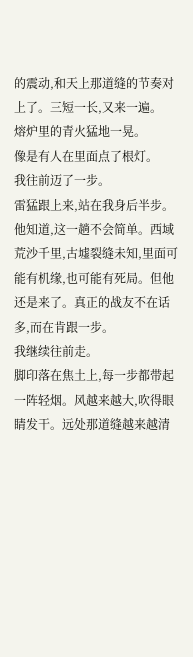的震动,和天上那道缝的节奏对上了。三短一长,又来一遍。
熔炉里的青火猛地一晃。
像是有人在里面点了根灯。
我往前迈了一步。
雷猛跟上来,站在我身后半步。
他知道,这一趟不会简单。西域荒沙千里,古墟裂缝未知,里面可能有机缘,也可能有死局。但他还是来了。真正的战友不在话多,而在肯跟一步。
我继续往前走。
脚印落在焦土上,每一步都带起一阵轻烟。风越来越大,吹得眼睛发干。远处那道缝越来越清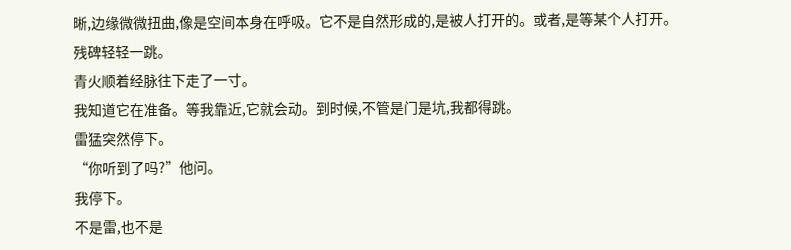晰,边缘微微扭曲,像是空间本身在呼吸。它不是自然形成的,是被人打开的。或者,是等某个人打开。
残碑轻轻一跳。
青火顺着经脉往下走了一寸。
我知道它在准备。等我靠近,它就会动。到时候,不管是门是坑,我都得跳。
雷猛突然停下。
“你听到了吗?”他问。
我停下。
不是雷,也不是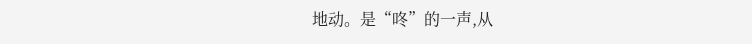地动。是“咚”的一声,从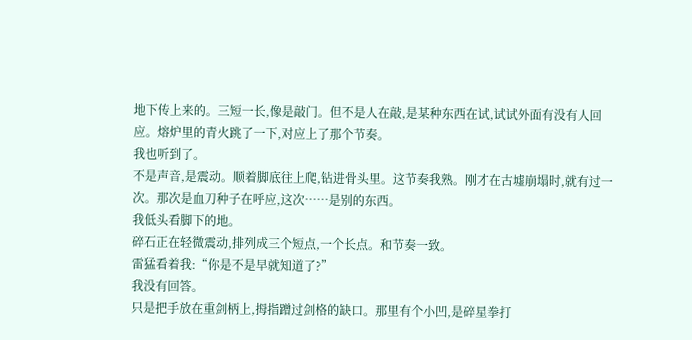地下传上来的。三短一长,像是敲门。但不是人在敲,是某种东西在试,试试外面有没有人回应。熔炉里的青火跳了一下,对应上了那个节奏。
我也听到了。
不是声音,是震动。顺着脚底往上爬,钻进骨头里。这节奏我熟。刚才在古墟崩塌时,就有过一次。那次是血刀种子在呼应,这次……是别的东西。
我低头看脚下的地。
碎石正在轻微震动,排列成三个短点,一个长点。和节奏一致。
雷猛看着我:“你是不是早就知道了?”
我没有回答。
只是把手放在重剑柄上,拇指蹭过剑格的缺口。那里有个小凹,是碎星拳打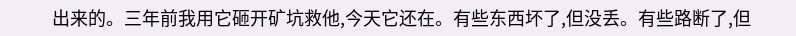出来的。三年前我用它砸开矿坑救他,今天它还在。有些东西坏了,但没丢。有些路断了,但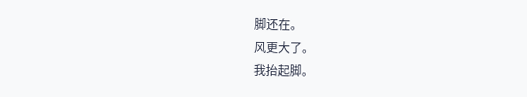脚还在。
风更大了。
我抬起脚。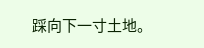踩向下一寸土地。